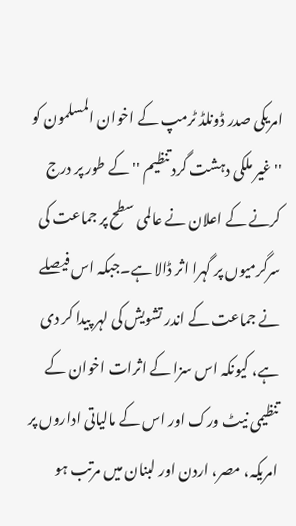امریکی صدر ڈونلڈ ٹرمپ کے اخوان المسلمون کو ''غیر ملکی دہشت گرد تنظیم ''کے طور پر درج کرنے کے اعلان نے عالمی سطح پر جماعت کی سرگرمیوں پر گہرا اثر ڈالا ہے۔جبکہ اس فیصلے نے جماعت کے اندر تشویش کی لہر پیدا کر دی ہے، کیونکہ اس سزا کے اثرات اخوان کے تنظیمی نیٹ ورک اور اس کے مالیاتی اداروں پر امریکہ، مصر، اردن اور لبنان میں مرتب ہو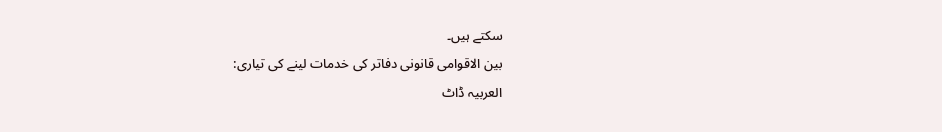سکتے ہیں۔
بین الاقوامی قانونی دفاتر کی خدمات لینے کی تیاری:
العربيہ ڈاٹ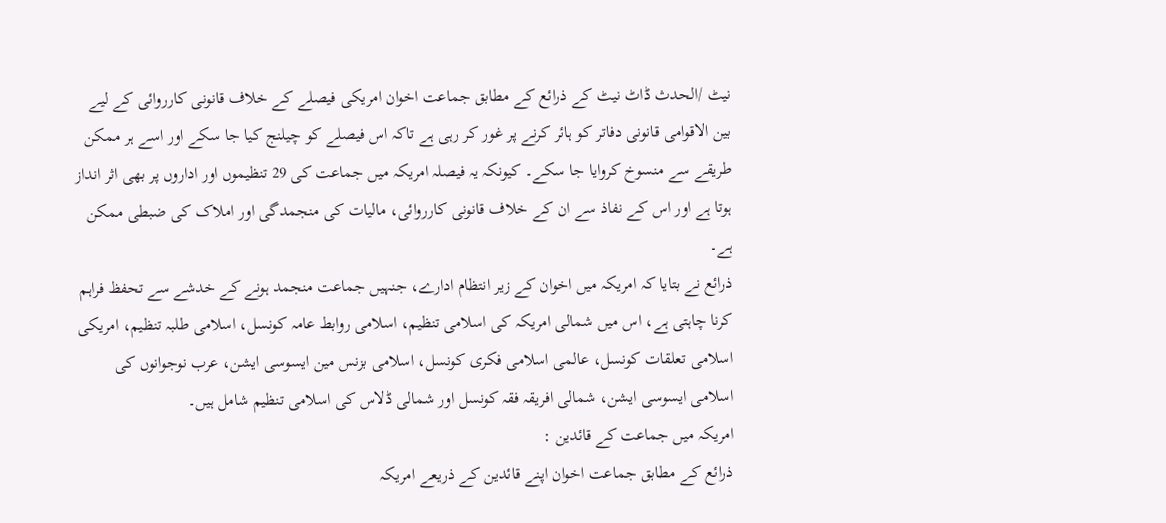نیٹ /الحدث ڈاٹ نیٹ کے ذرائع کے مطابق جماعت اخوان امریکی فیصلے کے خلاف قانونی کارروائی کے لیے بین الاقوامی قانونی دفاتر کو ہائر کرنے پر غور کر رہی ہے تاکہ اس فیصلے کو چیلنج کیا جا سکے اور اسے ہر ممکن طریقے سے منسوخ کروایا جا سکے۔ کیونکہ یہ فیصلہ امریکہ میں جماعت کی 29 تنظیموں اور اداروں پر بھی اثر انداز ہوتا ہے اور اس کے نفاذ سے ان کے خلاف قانونی کارروائی، مالیات کی منجمدگی اور املاک کی ضبطی ممکن ہے۔
ذرائع نے بتایا کہ امریکہ میں اخوان کے زیر انتظام ادارے، جنہیں جماعت منجمد ہونے کے خدشے سے تحفظ فراہم کرنا چاہتی ہے، اس میں شمالی امریکہ کی اسلامی تنظیم، اسلامی روابط عامہ کونسل، اسلامی طلبہ تنظیم، امریکی اسلامی تعلقات کونسل، عالمی اسلامی فکری کونسل، اسلامی بزنس مین ایسوسی ایشن، عرب نوجوانوں کی اسلامی ایسوسی ایشن، شمالی افریقہ فقہ کونسل اور شمالی ڈلاس کی اسلامی تنظیم شامل ہیں۔
امریکہ میں جماعت کے قائدین :
ذرائع کے مطابق جماعت اخوان اپنے قائدین کے ذریعے امریکہ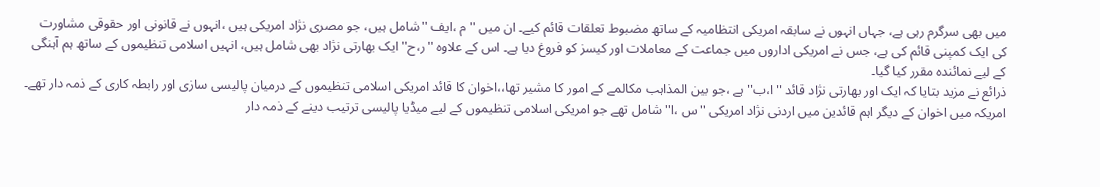میں بھی سرگرم رہی ہے، جہاں انہوں نے سابقہ امریکی انتظامیہ کے ساتھ مضبوط تعلقات قائم کیے۔ ان میں '' م ،ایف ''شامل ہیں، جو مصری نژاد امریکی ہیں ،انہوں نے قانونی اور حقوقی مشاورت کی ایک کمپنی قائم کی ہے، جس نے امریکی اداروں میں جماعت کے معاملات اور کیسز کو فروغ دیا ہے۔ اس کے علاوہ ''ر،ح'' ایک بھارتی نژاد بھی شامل ہیں، انہیں اسلامی تنظیموں کے ساتھ ہم آہنگی کے لیے نمائندہ مقرر کیا گیا۔
ذرائع نے مزید بتایا کہ ایک اور بھارتی نژاد قائد ''ا،ب'' ہے ،جو بین المذاہب مکالمے کے امور کا مشیر تھا،،اخوان کا قائد امریکی اسلامی تنظیموں کے درمیان پالیسی سازی اور رابطہ کاری کے ذمہ دار تھے۔
امریکہ میں اخوان کے دیگر اہم قائدین میں اردنی نژاد امریکی ''س ،ا'' شامل تھے جو امریکی اسلامی تنظیموں کے لیے میڈیا پالیسی ترتیب دینے کے ذمہ دار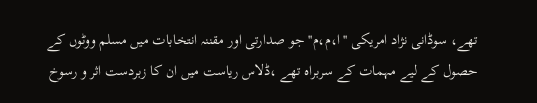تھے، سوڈانی نژاد امریکی ''ا،م،م'' جو صدارتی اور مقننہ انتخابات میں مسلم ووٹوں کے حصول کے لیے مہمات کے سربراہ تھے ،ڈلاس ریاست میں ان کا زبردست اثر و رسوخ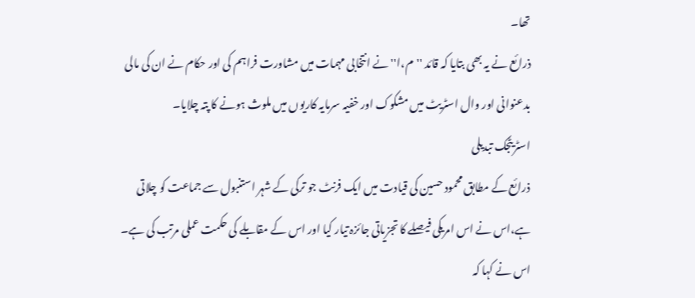تھا۔
ذرائع نے یہ بھی بتایا کہ قائد ''م،ا'' نے انتخابی مہمات میں مشاورت فراہم کی اور حکام نے ان کی مالی بدعنوانی اور وال اسٹریٹ میں مشکوک اور خفیہ سرمایہ کاریوں میں ملوث ہونے کا پتہ چلایا۔
اسٹریٹجک تبدیلی
ذرائع کے مطابق محمود حسین کی قیادت میں ایک فرنٹ جو ترکی کے شہر استنبول سے جماعت کو چلاتی ہے،اس نے اس امریکی فیصلے کا تجزیاتی جائزہ تیار کیا اور اس کے مقابلے کی حکمت عملی مرتب کی ہے۔
اس نے کہا کہ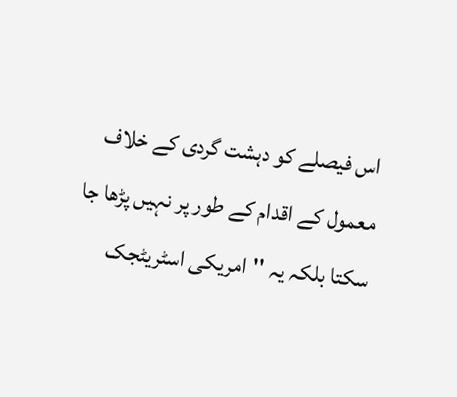اس فیصلے کو دہشت گردی کے خلاف معمول کے اقدام کے طور پر نہیں پڑھا جا سکتا بلکہ یہ ''امریکی اسٹریٹجک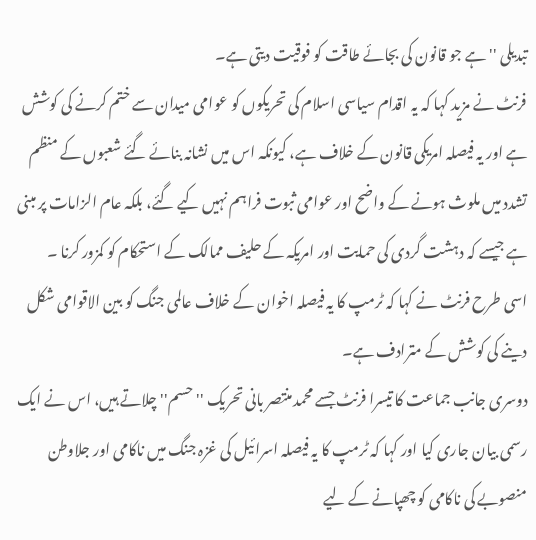تبدیلی '' ہے جو قانون کی بجائے طاقت کو فوقیت دیتی ہے۔
فرنٹ نے مزید کہا کہ یہ اقدام سیاسی اسلام کی تحریکوں کو عوامی میدان سے ختم کرنے کی کوشش ہے اور یہ فیصلہ امریکی قانون کے خلاف ہے، کیونکہ اس میں نشانہ بنائے گئے شعبوں کے منظم تشدد میں ملوث ہونے کے واضح اور عوامی ثبوت فراہم نہیں کیے گئے، بلکہ عام الزامات پر مبنی ہے جیسے کہ دہشت گردی کی حمایت اور امریکہ کے حلیف ممالک کے استحکام کو کمزور کرنا ۔
اسی طرح فرنٹ نے کہا کہ ٹرمپ کا یہ فیصلہ اخوان کے خلاف عالمی جنگ کو بین الاقوامی شکل دینے کی کوشش کے مترادف ہے۔
دوسری جانب جماعت کا تیسرا فرنٹ جسے محمد منتصر بانی تحریک ''حسم'' چلاتے ہیں، اس نے ایک رسمی بیان جاری کیا اور کہا کہ ٹرمپ کا یہ فیصلہ اسرائیل کی غزہ جنگ میں ناکامی اور جلاوطن منصوبے کی ناکامی کو چھپانے کے لیے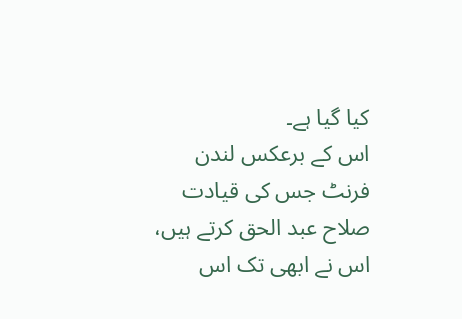کیا گیا ہے۔
اس کے برعکس لندن فرنٹ جس کی قیادت صلاح عبد الحق کرتے ہیں، اس نے ابھی تک اس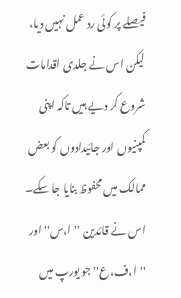فیصلے پر کوئی رد عمل نہیں دیا، لیکن اس نے جلدی اقدامات شروع کر دیے ہیں تاکہ اپنی کمپنیوں اور جائیدادوں کو بعض ممالک میں محفوظ بنایا جا سکے۔
اس نے قائدین ''ا،س'' اور ''ا،ف،ع'' جو یورپ میں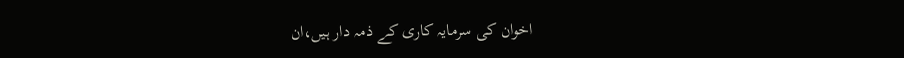اخوان کی سرمایہ کاری کے ذمہ دار ہیں،ان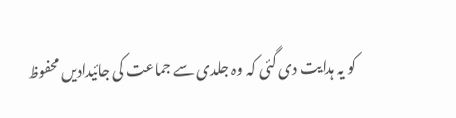کو یہ ہدایت دی گئی کہ وہ جلدی سے جماعت کی جائیدادیں محفوظ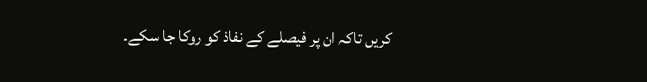کریں تاکہ ان پر فیصلے کے نفاذ کو روکا جا سکے۔